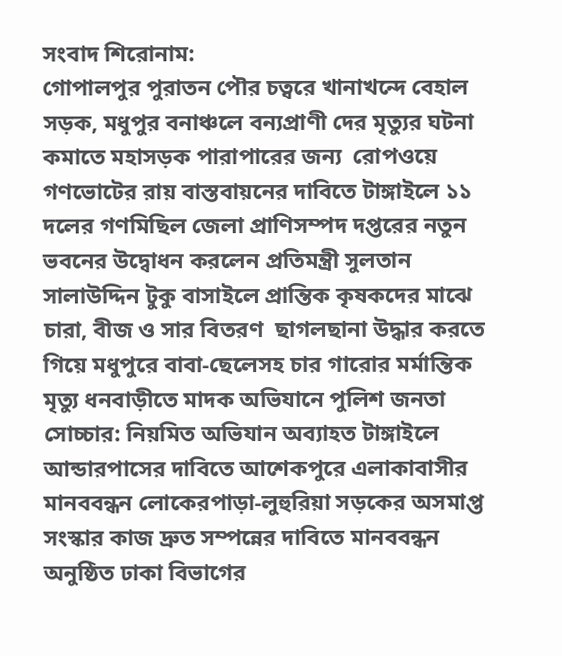সংবাদ শিরোনাম:
গোপালপুর পুরাতন পৌর চত্বরে খানাখন্দে বেহাল সড়ক, মধুপুর বনাঞ্চলে বন্যপ্রাণী দের মৃত্যুর ঘটনা কমাতে মহাসড়ক পারাপারের জন্য  রোপওয়ে  গণভোটের রায় বাস্তবায়নের দাবিতে টাঙ্গাইলে ১১ দলের গণমিছিল জেলা প্রাণিসম্পদ দপ্তরের নতুন ভবনের উদ্বোধন করলেন প্রতিমন্ত্রী সুলতান সালাউদ্দিন টুকু বাসাইলে প্রান্তিক কৃষকদের মাঝে চারা, বীজ ও সার বিতরণ  ছাগলছানা উদ্ধার করতে গিয়ে মধুপুরে বাবা-ছেলেসহ চার গারোর মর্মান্তিক মৃত্যু ধনবাড়ীতে মাদক অভিযানে পুলিশ জনতা সোচ্চার: নিয়মিত অভিযান অব্যাহত টাঙ্গাইলে আন্ডারপাসের দাবিতে আশেকপুরে এলাকাবাসীর মানববন্ধন লোকেরপাড়া-লুহুরিয়া সড়কের অসমাপ্ত সংস্কার কাজ দ্রুত সম্পন্নের দাবিতে মানববন্ধন অনুষ্ঠিত ঢাকা বিভাগের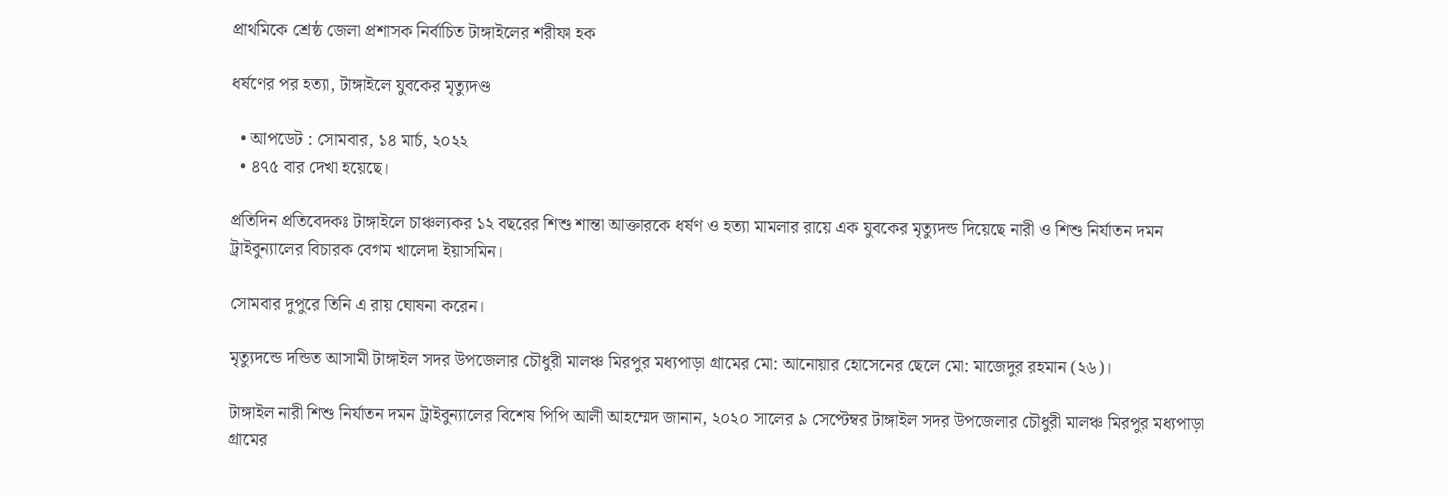প্রাথমিকে শ্রেষ্ঠ জেলা প্রশাসক নির্বাচিত টাঙ্গাইলের শরীফা হক

ধর্ষণের পর হত্যা, টাঙ্গাইলে যুবকের মৃত্যুদণ্ড

  • আপডেট : সোমবার, ১৪ মার্চ, ২০২২
  • ৪৭৫ বার দেখা হয়েছে।

প্রতিদিন প্রতিবেদকঃ টাঙ্গাইলে চাঞ্চল্যকর ১২ বছরের শিশু শান্তা আক্তারকে ধর্ষণ ও হত্যা মামলার রায়ে এক যুবকের মৃত্যুদন্ড দিয়েছে নারী ও শিশু নির্যাতন দমন ট্রাইবুন্যালের বিচারক বেগম খালেদা ইয়াসমিন।

সোমবার দুপুরে তিনি এ রায় ঘোষনা করেন।

মৃত্যুদন্ডে দন্ডিত আসামী টাঙ্গাইল সদর উপজেলার চৌধুরী মালঞ্চ মিরপুর মধ্যপাড়া গ্রামের মো: আনোয়ার হোসেনের ছেলে মো: মাজেদুর রহমান (২৬)।

টাঙ্গাইল নারী শিশু নির্যাতন দমন ট্রাইবুন্যালের বিশেষ পিপি আলী আহম্মেদ জানান, ২০২০ সালের ৯ সেপ্টেম্বর টাঙ্গাইল সদর উপজেলার চৌধুরী মালঞ্চ মিরপুর মধ্যপাড়া গ্রামের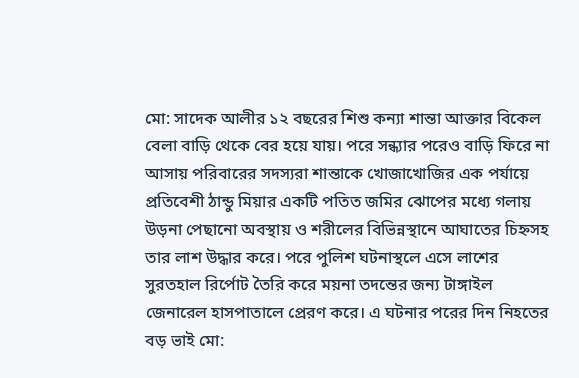মো: সাদেক আলীর ১২ বছরের শিশু কন্যা শান্তা আক্তার বিকেল বেলা বাড়ি থেকে বের হয়ে যায়। পরে সন্ধ্যার পরেও বাড়ি ফিরে না আসায় পরিবারের সদস্যরা শান্তাকে খোজাখোজির এক পর্যায়ে প্রতিবেশী ঠান্ডু মিয়ার একটি পতিত জমির ঝোপের মধ্যে গলায় উড়না পেছানো অবস্থায় ও শরীলের বিভিন্নস্থানে আঘাতের চিহ্নসহ তার লাশ উদ্ধার করে। পরে পুলিশ ঘটনাস্থলে এসে লাশের সুরতহাল রির্পোট তৈরি করে ময়না তদন্তের জন্য টাঙ্গাইল জেনারেল হাসপাতালে প্রেরণ করে। এ ঘটনার পরের দিন নিহতের বড় ভাই মো: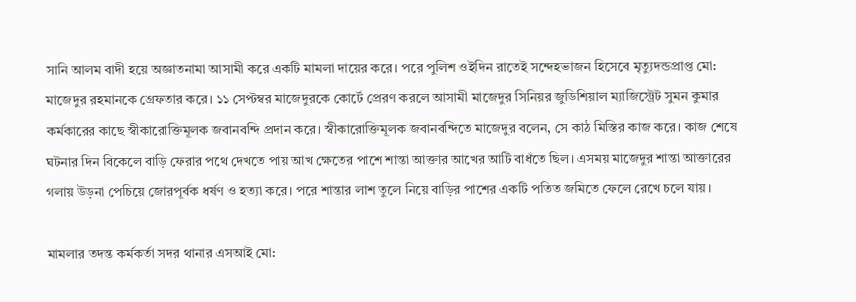সানি আলম বাদী হয়ে অজ্ঞাতনামা আসামী করে একটি মামলা দায়ের করে। পরে পুলিশ ওইদিন রাতেই সন্দেহভাজন হিসেবে মৃত্যুদন্ডপ্রাপ্ত মো: মাজেদুর রহমানকে গ্রেফতার করে। ১১ সেপ্টম্বর মাজেদুরকে কোর্টে প্রেরণ করলে আসামী মাজেদুর সিনিয়র জুডিশিয়াল ম্যাজিস্ট্রেট সুমন কুমার কর্মকারের কাছে স্বীকারোক্তিমূলক জবানবন্দি প্রদান করে। স্বীকারোক্তিমূলক জবানবন্দিতে মাজেদুর বলেন, সে কাঠ মিস্তির কাজ করে। কাজ শেষে ঘটনার দিন বিকেলে বাড়ি ফেরার পথে দেখতে পায় আখ ক্ষেতের পাশে শান্তা আক্তার আখের আটি বাধঁতে ছিল। এসময় মাজেদুর শান্তা আক্তারের গলায় উড়না পেচিয়ে জোরপূর্বক ধর্ষণ ও হত্যা করে। পরে শান্তার লাশ তুলে নিয়ে বাড়ির পাশের একটি পতিত জমিতে ফেলে রেখে চলে যায়।

মামলার তদন্ত কর্মকর্তা সদর থানার এসআই মো: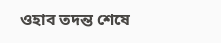ওহাব তদন্ত শেষে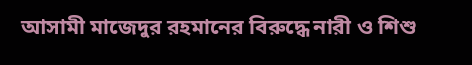আসামী মাজেদুর রহমানের বিরুদ্ধে নারী ও শিশু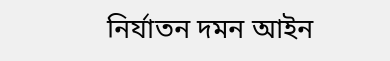নির্যাতন দমন আইন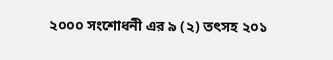২০০০ সংশোধনী এর ৯ (২) তৎসহ ২০১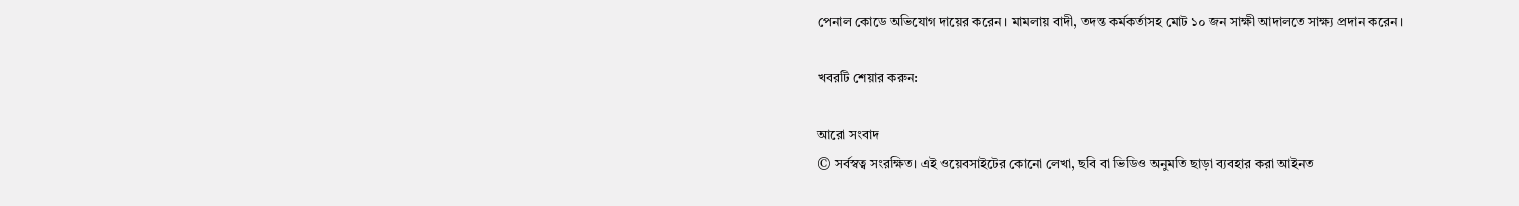পেনাল কোডে অভিযোগ দায়ের করেন। মামলায় বাদী, তদন্ত কর্মকর্তাসহ মোট ১০ জন সাক্ষী আদালতে সাক্ষ্য প্রদান করেন।

খবরটি শেয়ার করুন:

আরো সংবাদ
© সর্বস্বত্ব সংরক্ষিত। এই ওয়েবসাইটের কোনো লেখা, ছবি বা ভিডিও অনুমতি ছাড়া ব্যবহার করা আইনত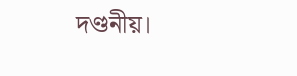দণ্ডনীয়।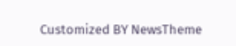Customized BY NewsTheme